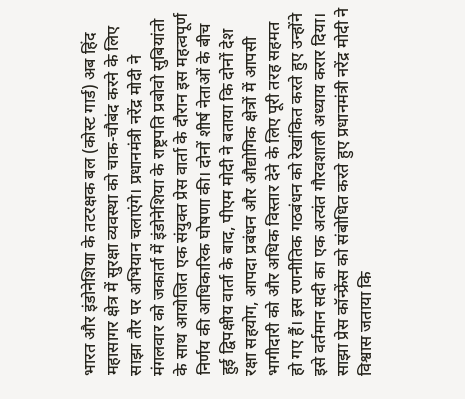भारत और इंडोनेशिया के तटरक्षक बल (कोस्ट गार्ड) अब हिंद महासागर क्षेत्र में सुरक्षा व्यवस्था को चाक-चौबंद करने के लिए साझा तौर पर अभियान चलाएंगे। प्रधानमंत्री नरेंद्र मोदी ने मंगलवार को जकार्ता में इंडोनेशिया के राष्ट्रपति प्रबोवो सुबियांतो के साथ आयोजित एक संयुक्त प्रेस वार्ता के दौरान इस महत्वपूर्ण निर्णय की आधिकारिक घोषणा की। दोनों शीर्ष नेताओं के बीच हुई द्विपक्षीय वार्ता के बाद, पीएम मोदी ने बताया कि दोनों देश रक्षा सहयोग, आपदा प्रबंधन और औद्योगिक क्षेत्रों में आपसी भागीदारी को और अधिक विस्तार देने के लिए पूरी तरह सहमत हो गए हैं। इस रणनीतिक गठबंधन को रेखांकित करते हुए उन्होंने इसे वर्तमान सदी का एक अत्यंत गौरवशाली अध्याय करार दिया।
साझा प्रेस कॉन्फ्रेंस को संबोधित करते हुए प्रधानमंत्री नरेंद्र मोदी ने विश्वास जताया कि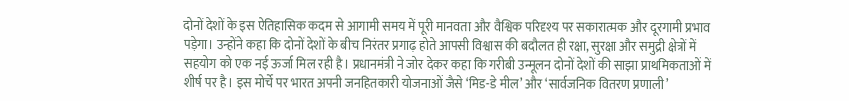दोनों देशों के इस ऐतिहासिक कदम से आगामी समय में पूरी मानवता और वैश्विक परिदृश्य पर सकारात्मक और दूरगामी प्रभाव पड़ेगा। उन्होंने कहा कि दोनों देशों के बीच निरंतर प्रगाढ़ होते आपसी विश्वास की बदौलत ही रक्षा, सुरक्षा और समुद्री क्षेत्रों में सहयोग को एक नई ऊर्जा मिल रही है। प्रधानमंत्री ने जोर देकर कहा कि गरीबी उन्मूलन दोनों देशों की साझा प्राथमिकताओं में शीर्ष पर है। इस मोर्चे पर भारत अपनी जनहितकारी योजनाओं जैसे ‘मिड-डे मील’ और ‘सार्वजनिक वितरण प्रणाली’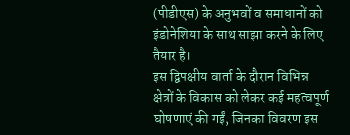(पीडीएस) के अनुभवों व समाधानों को इंडोनेशिया के साथ साझा करने के लिए तैयार है।
इस द्विपक्षीय वार्ता के दौरान विभिन्न क्षेत्रों के विकास को लेकर कई महत्वपूर्ण घोषणाएं की गईं, जिनका विवरण इस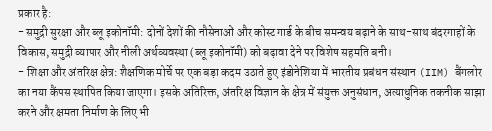प्रकार है:
- समुद्री सुरक्षा और ब्लू इकोनॉमी: दोनों देशों की नौसेनाओं और कोस्ट गार्ड के बीच समन्वय बढ़ाने के साथ-साथ बंदरगाहों के विकास, समुद्री व्यापार और नीली अर्थव्यवस्था (ब्लू इकोनॉमी) को बढ़ावा देने पर विशेष सहमति बनी।
- शिक्षा और अंतरिक्ष क्षेत्र: शैक्षणिक मोर्चे पर एक बड़ा कदम उठाते हुए इंडोनेशिया में भारतीय प्रबंधन संस्थान (IIM) बैंगलोर का नया कैंपस स्थापित किया जाएगा। इसके अतिरिक्त, अंतरिक्ष विज्ञान के क्षेत्र में संयुक्त अनुसंधान, अत्याधुनिक तकनीक साझा करने और क्षमता निर्माण के लिए भी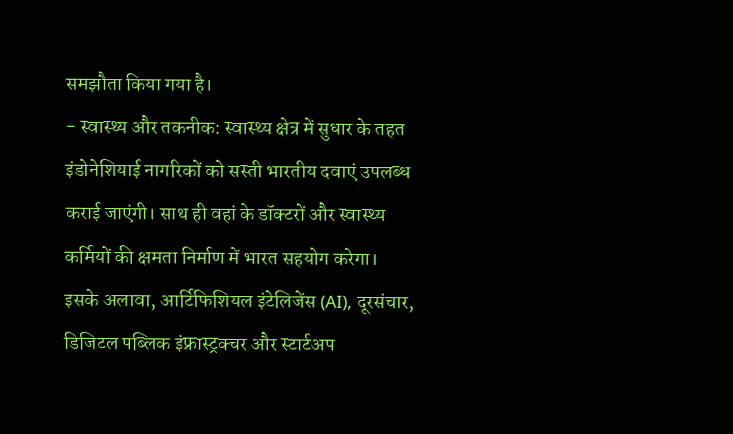समझौता किया गया है।
- स्वास्थ्य और तकनीक: स्वास्थ्य क्षेत्र में सुधार के तहत इंडोनेशियाई नागरिकों को सस्ती भारतीय दवाएं उपलब्ध कराई जाएंगी। साथ ही वहां के डॉक्टरों और स्वास्थ्य कर्मियों की क्षमता निर्माण में भारत सहयोग करेगा। इसके अलावा, आर्टिफिशियल इंटेलिजेंस (AI), दूरसंचार, डिजिटल पब्लिक इंफ्रास्ट्रक्चर और स्टार्टअप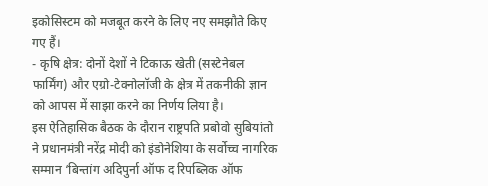इकोसिस्टम को मजबूत करने के लिए नए समझौते किए गए हैं।
- कृषि क्षेत्र: दोनों देशों ने टिकाऊ खेती (सस्टेनेबल फार्मिंग) और एग्रो-टेक्नोलॉजी के क्षेत्र में तकनीकी ज्ञान को आपस में साझा करने का निर्णय लिया है।
इस ऐतिहासिक बैठक के दौरान राष्ट्रपति प्रबोवो सुबियांतो ने प्रधानमंत्री नरेंद्र मोदी को इंडोनेशिया के सर्वोच्च नागरिक सम्मान ‘बिन्तांग अदिपुर्ना ऑफ द रिपब्लिक ऑफ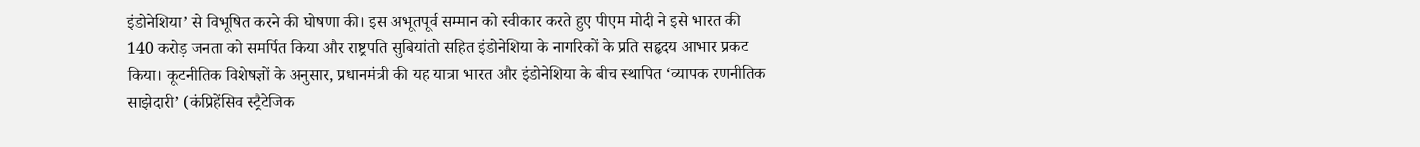इंडोनेशिया’ से विभूषित करने की घोषणा की। इस अभूतपूर्व सम्मान को स्वीकार करते हुए पीएम मोदी ने इसे भारत की 140 करोड़ जनता को समर्पित किया और राष्ट्रपति सुबियांतो सहित इंडोनेशिया के नागरिकों के प्रति सहृदय आभार प्रकट किया। कूटनीतिक विशेषज्ञों के अनुसार, प्रधानमंत्री की यह यात्रा भारत और इंडोनेशिया के बीच स्थापित ‘व्यापक रणनीतिक साझेदारी’ (कंप्रिहेंसिव स्ट्रैटेजिक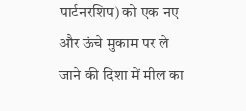पार्टनरशिप) को एक नए और ऊंचे मुकाम पर ले जाने की दिशा में मील का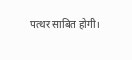पत्थर साबित होगी।